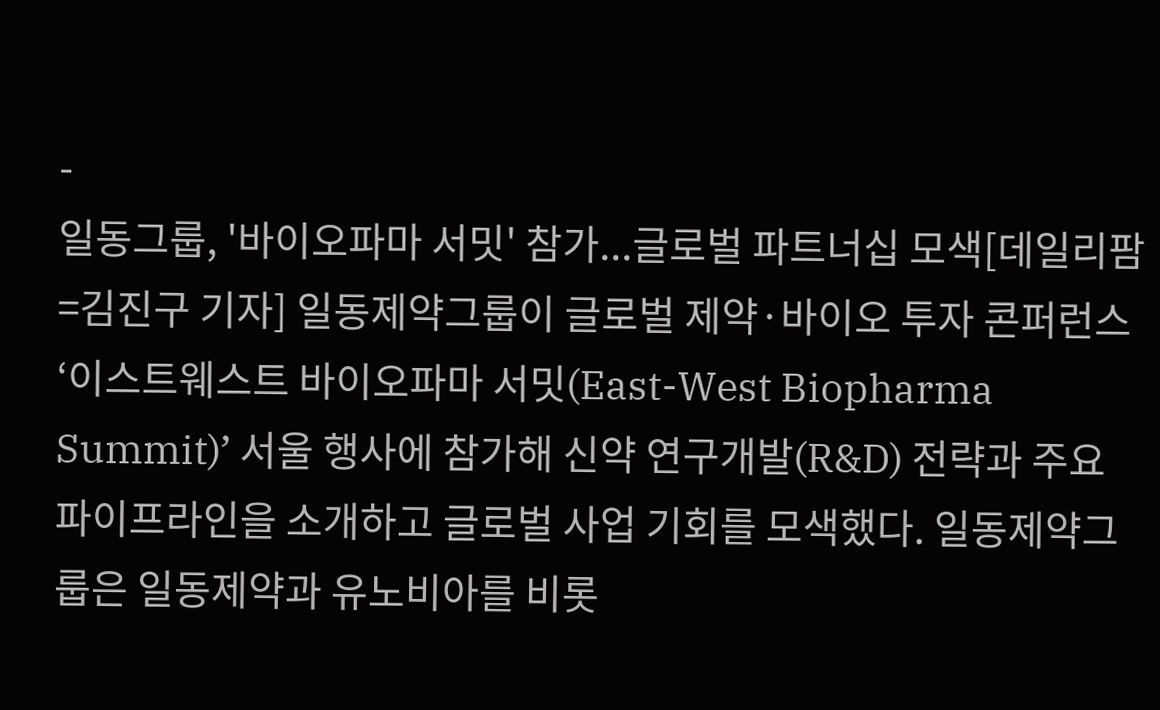-
일동그룹, '바이오파마 서밋' 참가...글로벌 파트너십 모색[데일리팜=김진구 기자] 일동제약그룹이 글로벌 제약·바이오 투자 콘퍼런스 ‘이스트웨스트 바이오파마 서밋(East-West Biopharma Summit)’ 서울 행사에 참가해 신약 연구개발(R&D) 전략과 주요 파이프라인을 소개하고 글로벌 사업 기회를 모색했다. 일동제약그룹은 일동제약과 유노비아를 비롯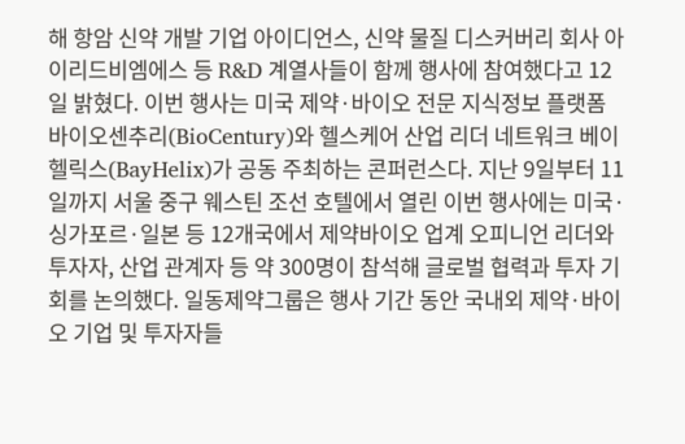해 항암 신약 개발 기업 아이디언스, 신약 물질 디스커버리 회사 아이리드비엠에스 등 R&D 계열사들이 함께 행사에 참여했다고 12일 밝혔다. 이번 행사는 미국 제약·바이오 전문 지식정보 플랫폼 바이오센추리(BioCentury)와 헬스케어 산업 리더 네트워크 베이헬릭스(BayHelix)가 공동 주최하는 콘퍼런스다. 지난 9일부터 11일까지 서울 중구 웨스틴 조선 호텔에서 열린 이번 행사에는 미국·싱가포르·일본 등 12개국에서 제약바이오 업계 오피니언 리더와 투자자, 산업 관계자 등 약 300명이 참석해 글로벌 협력과 투자 기회를 논의했다. 일동제약그룹은 행사 기간 동안 국내외 제약·바이오 기업 및 투자자들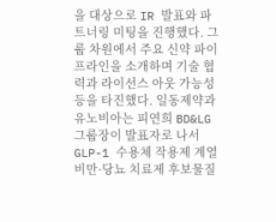을 대상으로 IR 발표와 파트너링 미팅을 진행했다. 그룹 차원에서 주요 신약 파이프라인을 소개하며 기술 협력과 라이선스 아웃 가능성 등을 타진했다. 일동제약과 유노비아는 피연희 BD&LG 그룹장이 발표자로 나서 GLP-1 수용체 작용제 계열 비만·당뇨 치료제 후보물질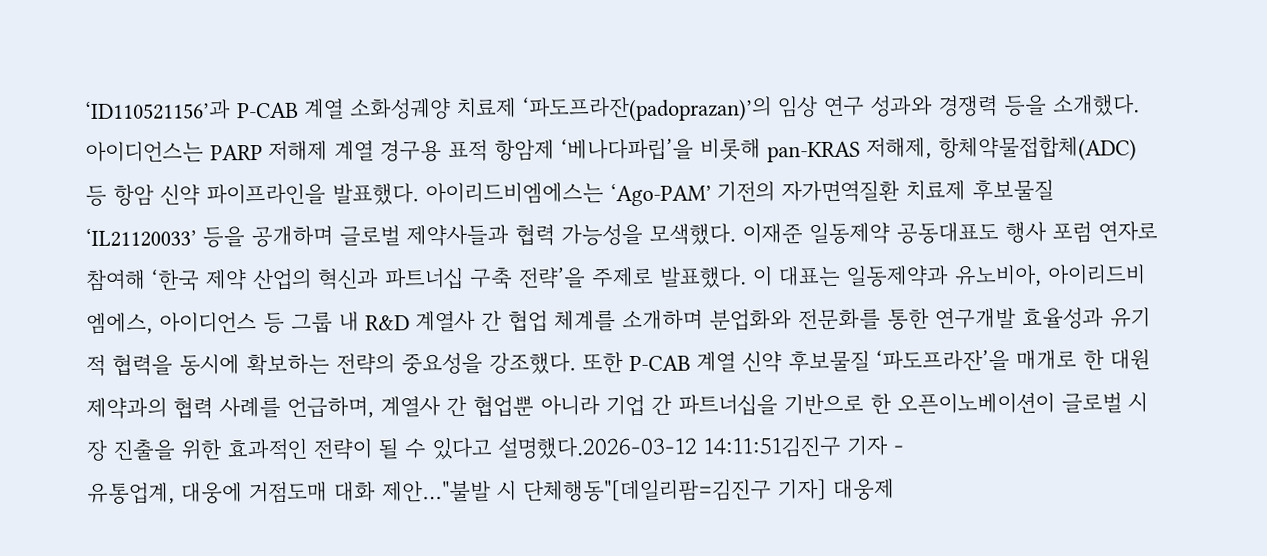‘ID110521156’과 P-CAB 계열 소화성궤양 치료제 ‘파도프라잔(padoprazan)’의 임상 연구 성과와 경쟁력 등을 소개했다. 아이디언스는 PARP 저해제 계열 경구용 표적 항암제 ‘베나다파립’을 비롯해 pan-KRAS 저해제, 항체약물접합체(ADC) 등 항암 신약 파이프라인을 발표했다. 아이리드비엠에스는 ‘Ago-PAM’ 기전의 자가면역질환 치료제 후보물질 ‘IL21120033’ 등을 공개하며 글로벌 제약사들과 협력 가능성을 모색했다. 이재준 일동제약 공동대표도 행사 포럼 연자로 참여해 ‘한국 제약 산업의 혁신과 파트너십 구축 전략’을 주제로 발표했다. 이 대표는 일동제약과 유노비아, 아이리드비엠에스, 아이디언스 등 그룹 내 R&D 계열사 간 협업 체계를 소개하며 분업화와 전문화를 통한 연구개발 효율성과 유기적 협력을 동시에 확보하는 전략의 중요성을 강조했다. 또한 P-CAB 계열 신약 후보물질 ‘파도프라잔’을 매개로 한 대원제약과의 협력 사례를 언급하며, 계열사 간 협업뿐 아니라 기업 간 파트너십을 기반으로 한 오픈이노베이션이 글로벌 시장 진출을 위한 효과적인 전략이 될 수 있다고 설명했다.2026-03-12 14:11:51김진구 기자 -
유통업계, 대웅에 거점도매 대화 제안…"불발 시 단체행동"[데일리팜=김진구 기자] 대웅제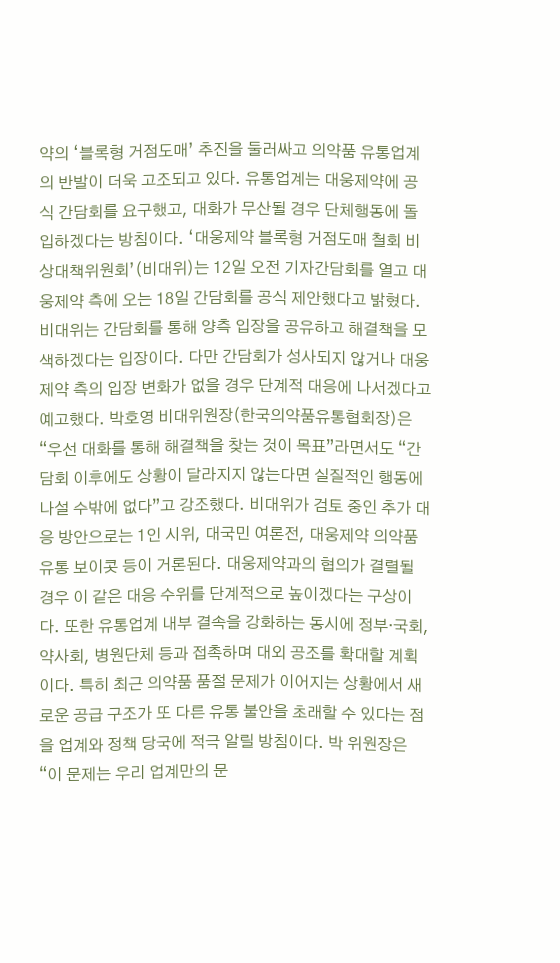약의 ‘블록형 거점도매’ 추진을 둘러싸고 의약품 유통업계의 반발이 더욱 고조되고 있다. 유통업계는 대웅제약에 공식 간담회를 요구했고, 대화가 무산될 경우 단체행동에 돌입하겠다는 방침이다. ‘대웅제약 블록형 거점도매 철회 비상대책위원회’(비대위)는 12일 오전 기자간담회를 열고 대웅제약 측에 오는 18일 간담회를 공식 제안했다고 밝혔다. 비대위는 간담회를 통해 양측 입장을 공유하고 해결책을 모색하겠다는 입장이다. 다만 간담회가 성사되지 않거나 대웅제약 측의 입장 변화가 없을 경우 단계적 대응에 나서겠다고 예고했다. 박호영 비대위원장(한국의약품유통협회장)은 “우선 대화를 통해 해결책을 찾는 것이 목표”라면서도 “간담회 이후에도 상황이 달라지지 않는다면 실질적인 행동에 나설 수밖에 없다”고 강조했다. 비대위가 검토 중인 추가 대응 방안으로는 1인 시위, 대국민 여론전, 대웅제약 의약품 유통 보이콧 등이 거론된다. 대웅제약과의 협의가 결렬될 경우 이 같은 대응 수위를 단계적으로 높이겠다는 구상이다. 또한 유통업계 내부 결속을 강화하는 동시에 정부·국회, 약사회, 병원단체 등과 접촉하며 대외 공조를 확대할 계획이다. 특히 최근 의약품 품절 문제가 이어지는 상황에서 새로운 공급 구조가 또 다른 유통 불안을 초래할 수 있다는 점을 업계와 정책 당국에 적극 알릴 방침이다. 박 위원장은 “이 문제는 우리 업계만의 문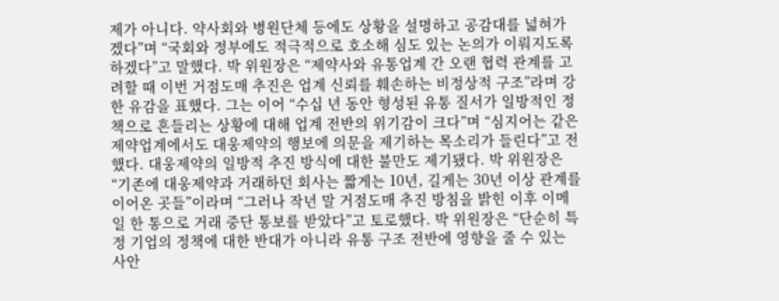제가 아니다. 약사회와 병원단체 등에도 상황을 설명하고 공감대를 넓혀가겠다”며 “국회와 정부에도 적극적으로 호소해 심도 있는 논의가 이뤄지도록 하겠다”고 말했다. 박 위원장은 “제약사와 유통업계 간 오랜 협력 관계를 고려할 때 이번 거점도매 추진은 업계 신뢰를 훼손하는 비정상적 구조”라며 강한 유감을 표했다. 그는 이어 “수십 년 동안 형성된 유통 질서가 일방적인 정책으로 흔들리는 상황에 대해 업계 전반의 위기감이 크다”며 “심지어는 같은 제약업계에서도 대웅제약의 행보에 의문을 제기하는 목소리가 들린다”고 전했다. 대웅제약의 일방적 추진 방식에 대한 불만도 제기됐다. 박 위원장은 “기존에 대웅제약과 거래하던 회사는 짧게는 10년, 길게는 30년 이상 관계를 이어온 곳들”이라며 “그러나 작년 말 거점도매 추진 방침을 밝힌 이후 이메일 한 통으로 거래 중단 통보를 받았다”고 토로했다. 박 위원장은 “단순히 특정 기업의 정책에 대한 반대가 아니라 유통 구조 전반에 영향을 줄 수 있는 사안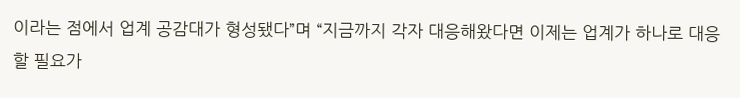이라는 점에서 업계 공감대가 형성됐다”며 “지금까지 각자 대응해왔다면 이제는 업계가 하나로 대응할 필요가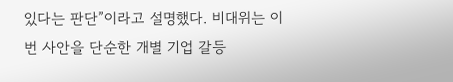있다는 판단”이라고 설명했다. 비대위는 이번 사안을 단순한 개별 기업 갈등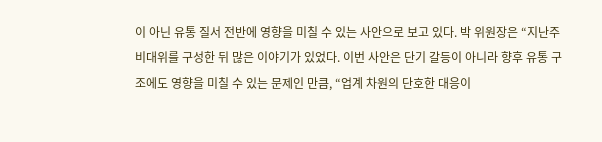이 아닌 유통 질서 전반에 영향을 미칠 수 있는 사안으로 보고 있다. 박 위원장은 “지난주 비대위를 구성한 뒤 많은 이야기가 있었다. 이번 사안은 단기 갈등이 아니라 향후 유통 구조에도 영향을 미칠 수 있는 문제인 만큼, “업계 차원의 단호한 대응이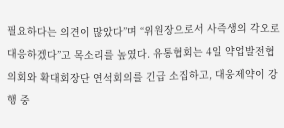필요하다는 의견이 많았다”며 “위원장으로서 사즉생의 각오로 대응하겠다”고 목소리를 높였다. 유통협회는 4일 약업발전협의회와 확대회장단 연석회의를 긴급 소집하고, 대웅제약이 강행 중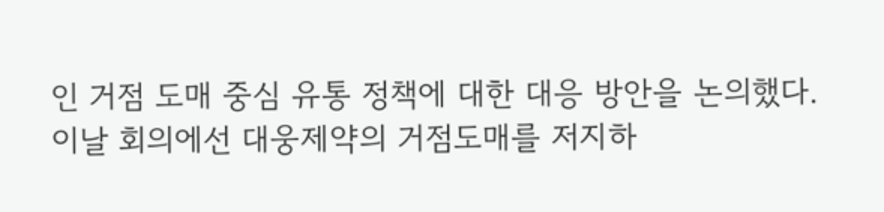인 거점 도매 중심 유통 정책에 대한 대응 방안을 논의했다. 이날 회의에선 대웅제약의 거점도매를 저지하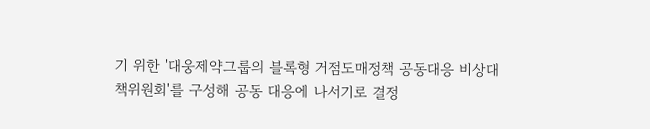기 위한 '대웅제약그룹의 블록형 거점도매정책 공동대응 비상대책위원회'를 구성해 공동 대응에 나서기로 결정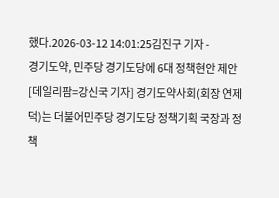했다.2026-03-12 14:01:25김진구 기자 -
경기도약, 민주당 경기도당에 6대 정책현안 제안[데일리팜=강신국 기자] 경기도약사회(회장 연제덕)는 더불어민주당 경기도당 정책기획 국장과 정책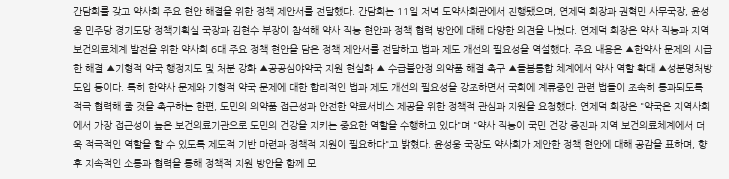간담회를 갖고 약사회 주요 현안 해결을 위한 정책 제안서를 전달했다. 간담회는 11일 저녁 도약사회관에서 진행됐으며, 연제덕 회장과 권혁민 사무국장, 윤성웅 민주당 경기도당 정책기획실 국장과 김현수 부장이 참석해 약사 직능 현안과 정책 협력 방안에 대해 다양한 의견을 나눴다. 연제덕 회장은 약사 직능과 지역 보건의료체계 발전을 위한 약사회 6대 주요 정책 현안을 담은 정책 제안서를 전달하고 법과 제도 개선의 필요성을 역설했다. 주요 내용은 ▲한약사 문제의 시급한 해결 ▲기형적 약국 행정지도 및 처분 강화 ▲공공심야약국 지원 현실화 ▲ 수급불안정 의약품 해결 촉구 ▲돌봄통합 체계에서 약사 역할 확대 ▲성분명처방 도입 등이다. 특히 한약사 문제와 기형적 약국 문제에 대한 합리적인 법과 제도 개선의 필요성을 강조하면서 국회에 계류중인 관련 법들이 조속히 통과되도록 적극 협력해 줄 것을 촉구하는 한편, 도민의 의약품 접근성과 안전한 약료서비스 제공을 위한 정책적 관심과 지원을 요청했다. 연제덕 회장은 "약국은 지역사회에서 가장 접근성이 높은 보건의료기관으로 도민의 건강을 지키는 중요한 역할을 수행하고 있다"며 "약사 직능이 국민 건강 증진과 지역 보건의료체계에서 더욱 적극적인 역할을 할 수 있도록 제도적 기반 마련과 정책적 지원이 필요하다"고 밝혔다. 윤성웅 국장도 약사회가 제안한 정책 현안에 대해 공감을 표하며, 향후 지속적인 소통과 협력을 통해 정책적 지원 방안을 함께 모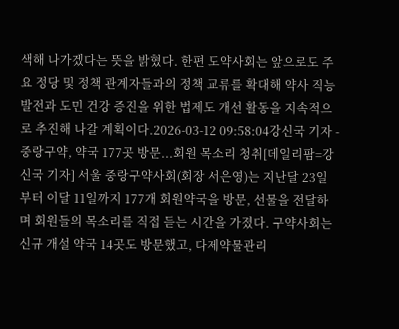색해 나가겠다는 뜻을 밝혔다. 한편 도약사회는 앞으로도 주요 정당 및 정책 관계자들과의 정책 교류를 확대해 약사 직능 발전과 도민 건강 증진을 위한 법제도 개선 활동을 지속적으로 추진해 나갈 계획이다.2026-03-12 09:58:04강신국 기자 -
중랑구약, 약국 177곳 방문...회원 목소리 청취[데일리팜=강신국 기자] 서울 중랑구약사회(회장 서은영)는 지난달 23일부터 이달 11일까지 177개 회원약국을 방문, 선물을 전달하며 회원들의 목소리를 직접 듣는 시간을 가졌다. 구약사회는 신규 개설 약국 14곳도 방문했고, 다제약물관리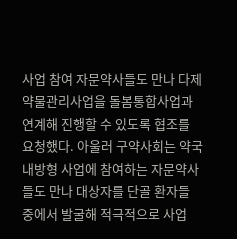사업 참여 자문약사들도 만나 다제약물관리사업을 돌봄통합사업과 연계해 진행할 수 있도록 협조를 요청했다. 아울러 구약사회는 약국 내방형 사업에 참여하는 자문약사들도 만나 대상자를 단골 환자들 중에서 발굴해 적극적으로 사업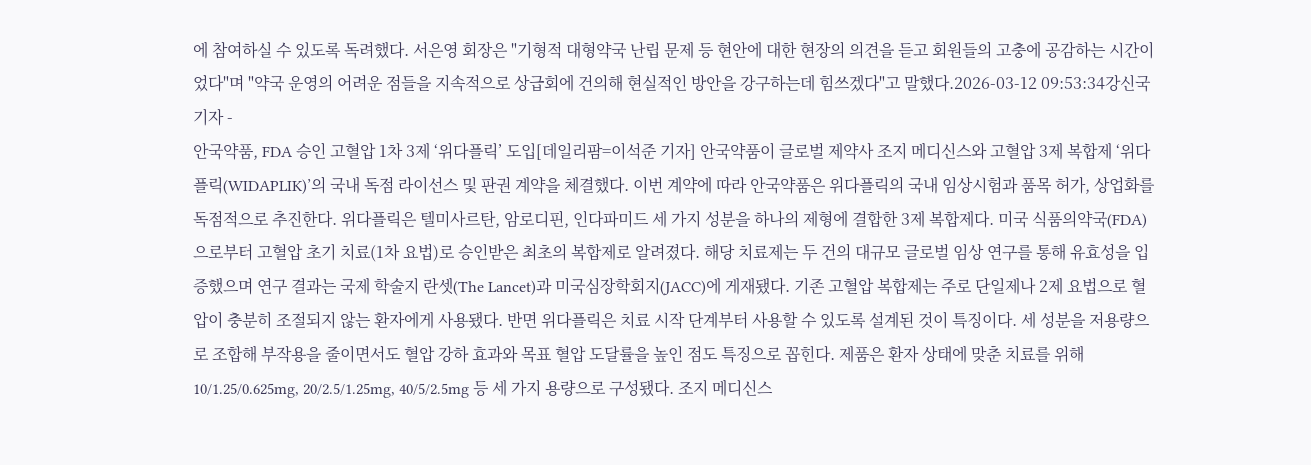에 참여하실 수 있도록 독려했다. 서은영 회장은 "기형적 대형약국 난립 문제 등 현안에 대한 현장의 의견을 듣고 회원들의 고충에 공감하는 시간이었다"며 "약국 운영의 어려운 점들을 지속적으로 상급회에 건의해 현실적인 방안을 강구하는데 힘쓰겠다"고 말했다.2026-03-12 09:53:34강신국 기자 -
안국약품, FDA 승인 고혈압 1차 3제 ‘위다플릭’ 도입[데일리팜=이석준 기자] 안국약품이 글로벌 제약사 조지 메디신스와 고혈압 3제 복합제 ‘위다플릭(WIDAPLIK)’의 국내 독점 라이선스 및 판권 계약을 체결했다. 이번 계약에 따라 안국약품은 위다플릭의 국내 임상시험과 품목 허가, 상업화를 독점적으로 추진한다. 위다플릭은 텔미사르탄, 암로디핀, 인다파미드 세 가지 성분을 하나의 제형에 결합한 3제 복합제다. 미국 식품의약국(FDA)으로부터 고혈압 초기 치료(1차 요법)로 승인받은 최초의 복합제로 알려졌다. 해당 치료제는 두 건의 대규모 글로벌 임상 연구를 통해 유효성을 입증했으며 연구 결과는 국제 학술지 란셋(The Lancet)과 미국심장학회지(JACC)에 게재됐다. 기존 고혈압 복합제는 주로 단일제나 2제 요법으로 혈압이 충분히 조절되지 않는 환자에게 사용됐다. 반면 위다플릭은 치료 시작 단계부터 사용할 수 있도록 설계된 것이 특징이다. 세 성분을 저용량으로 조합해 부작용을 줄이면서도 혈압 강하 효과와 목표 혈압 도달률을 높인 점도 특징으로 꼽힌다. 제품은 환자 상태에 맞춘 치료를 위해 10/1.25/0.625mg, 20/2.5/1.25mg, 40/5/2.5mg 등 세 가지 용량으로 구성됐다. 조지 메디신스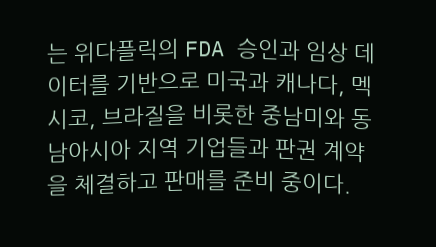는 위다플릭의 FDA 승인과 임상 데이터를 기반으로 미국과 캐나다, 멕시코, 브라질을 비롯한 중남미와 동남아시아 지역 기업들과 판권 계약을 체결하고 판매를 준비 중이다.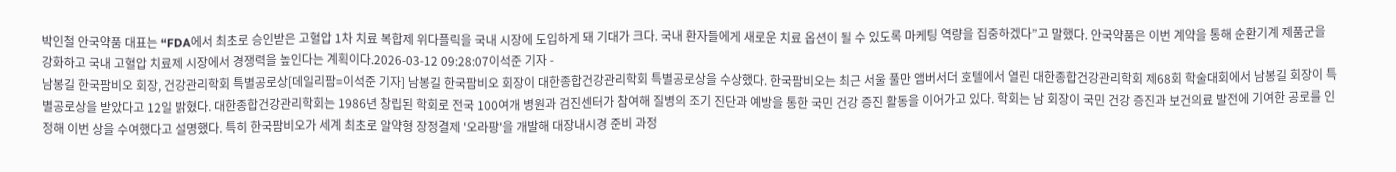박인철 안국약품 대표는 “FDA에서 최초로 승인받은 고혈압 1차 치료 복합제 위다플릭을 국내 시장에 도입하게 돼 기대가 크다. 국내 환자들에게 새로운 치료 옵션이 될 수 있도록 마케팅 역량을 집중하겠다”고 말했다. 안국약품은 이번 계약을 통해 순환기계 제품군을 강화하고 국내 고혈압 치료제 시장에서 경쟁력을 높인다는 계획이다.2026-03-12 09:28:07이석준 기자 -
남봉길 한국팜비오 회장, 건강관리학회 특별공로상[데일리팜=이석준 기자] 남봉길 한국팜비오 회장이 대한종합건강관리학회 특별공로상을 수상했다. 한국팜비오는 최근 서울 풀만 앰버서더 호텔에서 열린 대한종합건강관리학회 제68회 학술대회에서 남봉길 회장이 특별공로상을 받았다고 12일 밝혔다. 대한종합건강관리학회는 1986년 창립된 학회로 전국 100여개 병원과 검진센터가 참여해 질병의 조기 진단과 예방을 통한 국민 건강 증진 활동을 이어가고 있다. 학회는 남 회장이 국민 건강 증진과 보건의료 발전에 기여한 공로를 인정해 이번 상을 수여했다고 설명했다. 특히 한국팜비오가 세계 최초로 알약형 장정결제 '오라팡'을 개발해 대장내시경 준비 과정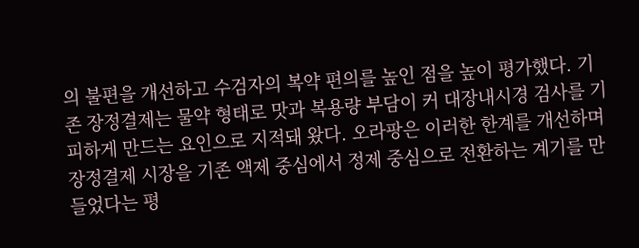의 불편을 개선하고 수검자의 복약 편의를 높인 점을 높이 평가했다. 기존 장정결제는 물약 형태로 맛과 복용량 부담이 커 대장내시경 검사를 기피하게 만드는 요인으로 지적돼 왔다. 오라팡은 이러한 한계를 개선하며 장정결제 시장을 기존 액제 중심에서 정제 중심으로 전환하는 계기를 만들었다는 평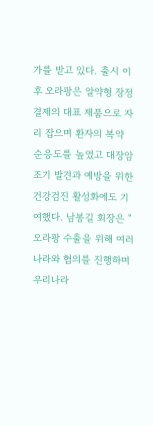가를 받고 있다. 출시 이후 오라팡은 알약형 장정결제의 대표 제품으로 자리 잡으며 환자의 복약 순응도를 높였고 대장암 조기 발견과 예방을 위한 건강검진 활성화에도 기여했다. 남봉길 회장은 "오라팡 수출을 위해 여러 나라와 협의를 진행하며 우리나라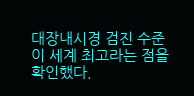대장내시경 검진 수준이 세계 최고라는 점을 확인했다.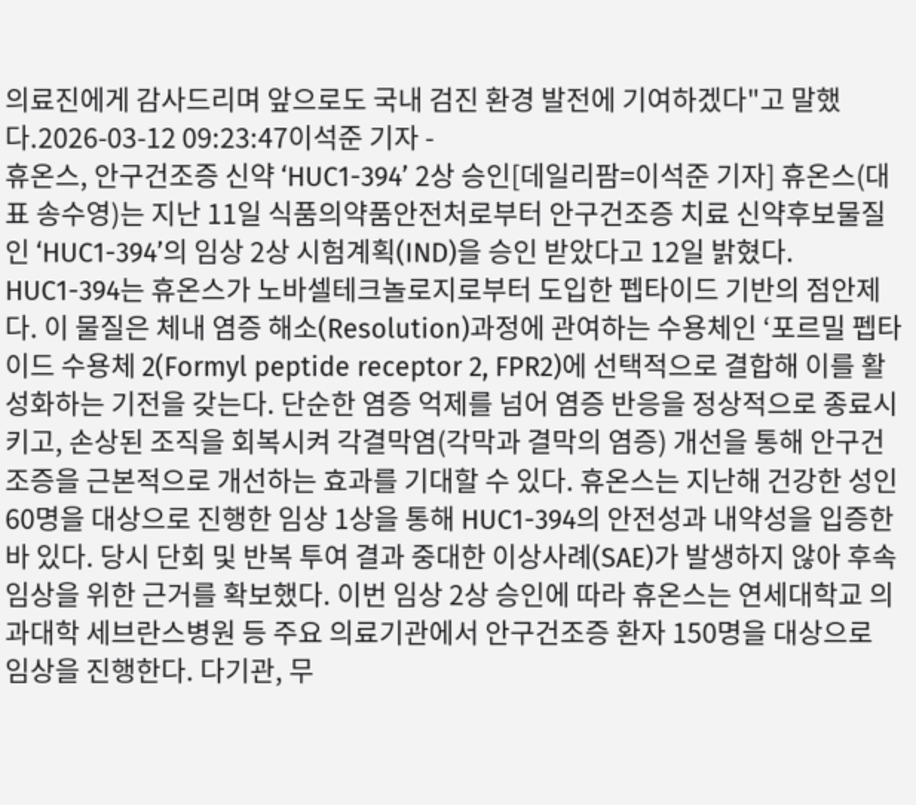의료진에게 감사드리며 앞으로도 국내 검진 환경 발전에 기여하겠다"고 말했다.2026-03-12 09:23:47이석준 기자 -
휴온스, 안구건조증 신약 ‘HUC1-394’ 2상 승인[데일리팜=이석준 기자] 휴온스(대표 송수영)는 지난 11일 식품의약품안전처로부터 안구건조증 치료 신약후보물질인 ‘HUC1-394’의 임상 2상 시험계획(IND)을 승인 받았다고 12일 밝혔다. HUC1-394는 휴온스가 노바셀테크놀로지로부터 도입한 펩타이드 기반의 점안제다. 이 물질은 체내 염증 해소(Resolution)과정에 관여하는 수용체인 ‘포르밀 펩타이드 수용체 2(Formyl peptide receptor 2, FPR2)에 선택적으로 결합해 이를 활성화하는 기전을 갖는다. 단순한 염증 억제를 넘어 염증 반응을 정상적으로 종료시키고, 손상된 조직을 회복시켜 각결막염(각막과 결막의 염증) 개선을 통해 안구건조증을 근본적으로 개선하는 효과를 기대할 수 있다. 휴온스는 지난해 건강한 성인 60명을 대상으로 진행한 임상 1상을 통해 HUC1-394의 안전성과 내약성을 입증한 바 있다. 당시 단회 및 반복 투여 결과 중대한 이상사례(SAE)가 발생하지 않아 후속 임상을 위한 근거를 확보했다. 이번 임상 2상 승인에 따라 휴온스는 연세대학교 의과대학 세브란스병원 등 주요 의료기관에서 안구건조증 환자 150명을 대상으로 임상을 진행한다. 다기관, 무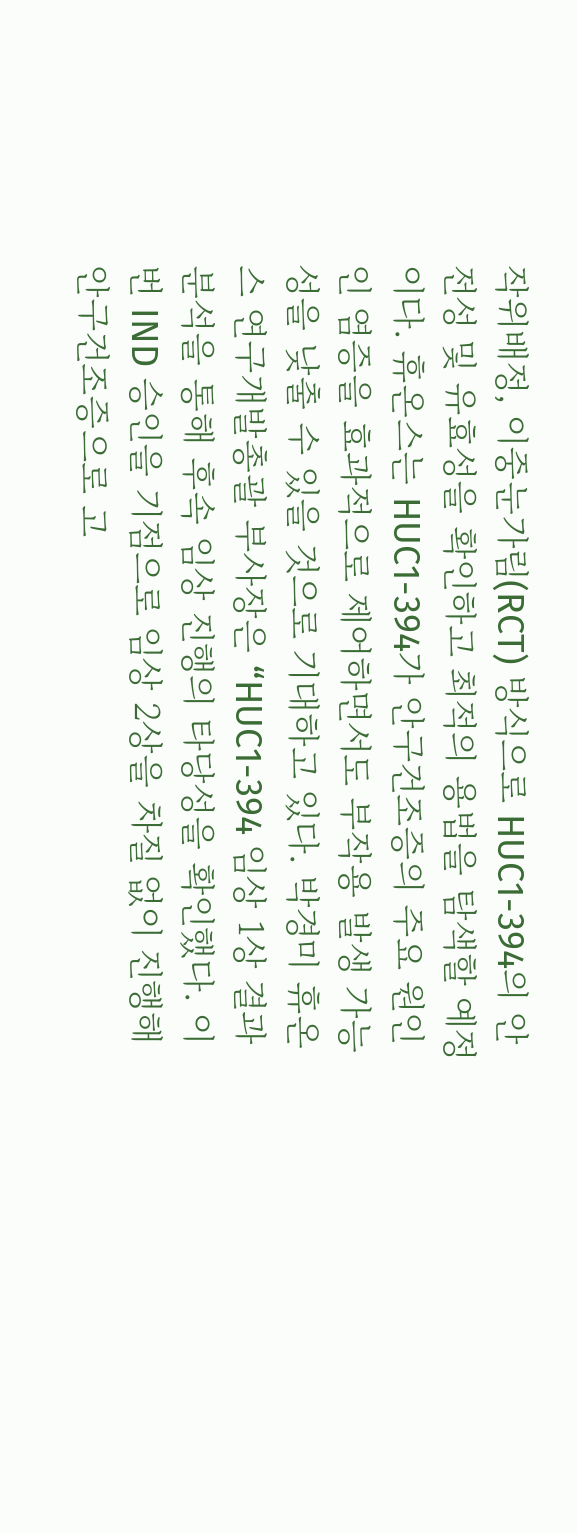작위배정, 이중눈가림(RCT) 방식으로 HUC1-394의 안전성 및 유효성을 확인하고 최적의 용법을 탐색할 예정이다. 휴온스는 HUC1-394가 안구건조증의 주요 원인인 염증을 효과적으로 제어하면서도 부작용 발생 가능성을 낮출 수 있을 것으로 기대하고 있다. 박경미 휴온스 연구개발총괄 부사장은 “HUC1-394 임상 1상 결과 분석을 통해 후속 임상 진행의 타당성을 확인했다. 이번 IND 승인을 기점으로 임상 2상을 차질 없이 진행해 안구건조증으로 고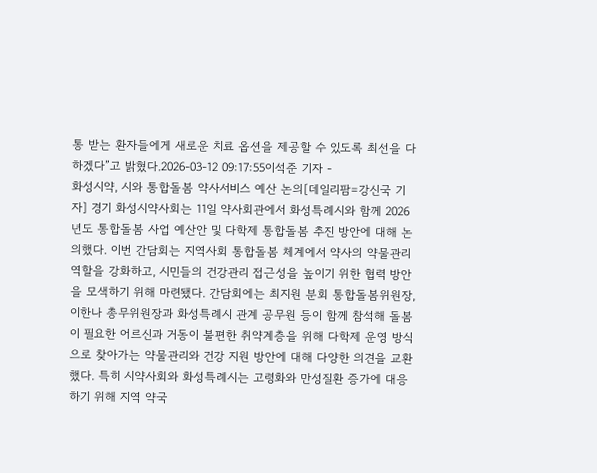통 받는 환자들에게 새로운 치료 옵션을 제공할 수 있도록 최선을 다하겠다”고 밝혔다.2026-03-12 09:17:55이석준 기자 -
화성시약, 시와 통합돌봄 약사서비스 예산 논의[데일리팜=강신국 기자] 경기 화성시약사회는 11일 약사회관에서 화성특례시와 함께 2026년도 통합돌봄 사업 예산안 및 다학제 통합돌봄 추진 방안에 대해 논의했다. 이번 간담회는 지역사회 통합돌봄 체계에서 약사의 약물관리 역할을 강화하고, 시민들의 건강관리 접근성을 높이기 위한 협력 방안을 모색하기 위해 마련됐다. 간담회에는 최지원 분회 통합돌봄위원장, 이한나 총무위원장과 화성특례시 관계 공무원 등이 함께 참석해 돌봄이 필요한 어르신과 거동이 불편한 취약계층을 위해 다학제 운영 방식으로 찾아가는 약물관리와 건강 지원 방안에 대해 다양한 의견을 교환했다. 특히 시약사회와 화성특례시는 고령화와 만성질환 증가에 대응하기 위해 지역 약국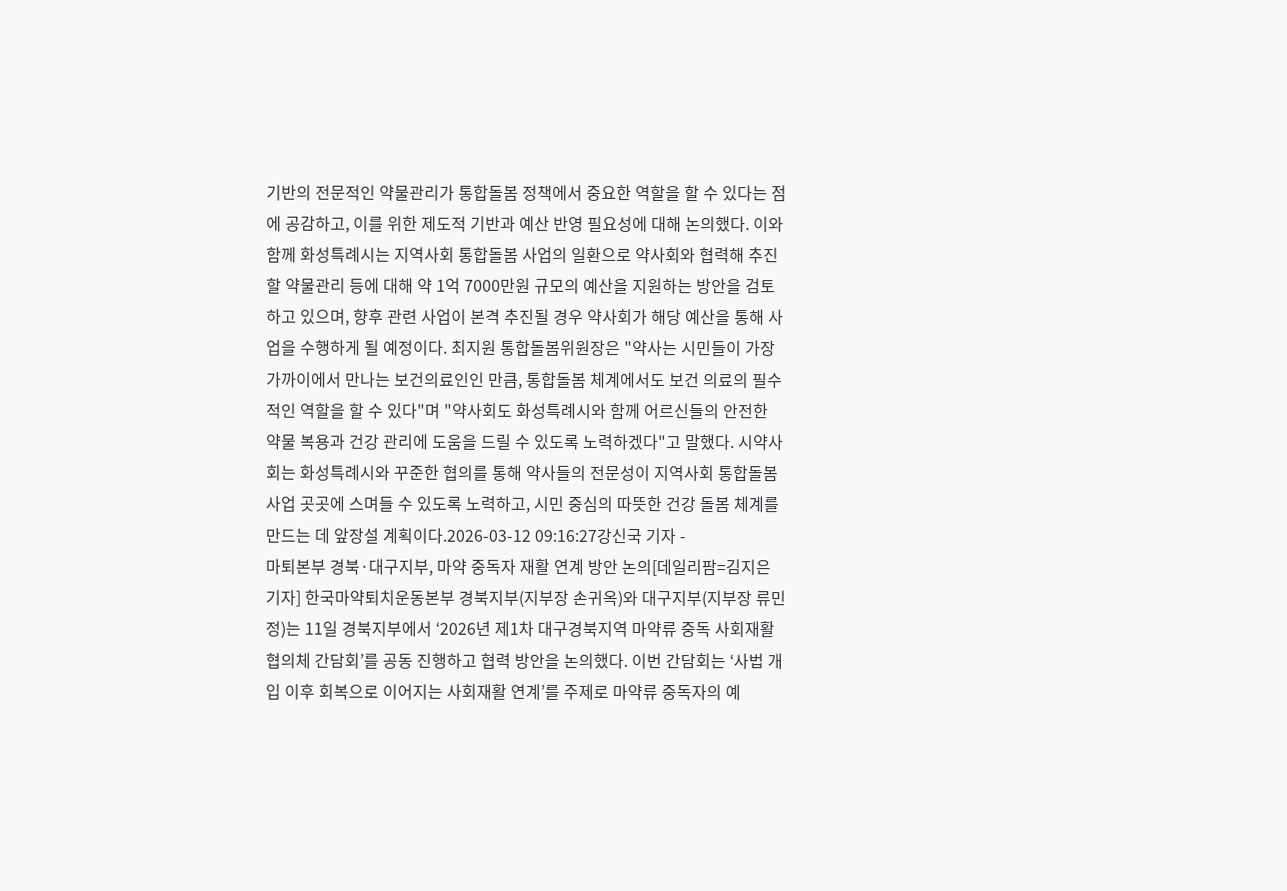기반의 전문적인 약물관리가 통합돌봄 정책에서 중요한 역할을 할 수 있다는 점에 공감하고, 이를 위한 제도적 기반과 예산 반영 필요성에 대해 논의했다. 이와 함께 화성특례시는 지역사회 통합돌봄 사업의 일환으로 약사회와 협력해 추진할 약물관리 등에 대해 약 1억 7000만원 규모의 예산을 지원하는 방안을 검토하고 있으며, 향후 관련 사업이 본격 추진될 경우 약사회가 해당 예산을 통해 사업을 수행하게 될 예정이다. 최지원 통합돌봄위원장은 "약사는 시민들이 가장 가까이에서 만나는 보건의료인인 만큼, 통합돌봄 체계에서도 보건 의료의 필수적인 역할을 할 수 있다"며 "약사회도 화성특례시와 함께 어르신들의 안전한 약물 복용과 건강 관리에 도움을 드릴 수 있도록 노력하겠다"고 말했다. 시약사회는 화성특례시와 꾸준한 협의를 통해 약사들의 전문성이 지역사회 통합돌봄 사업 곳곳에 스며들 수 있도록 노력하고, 시민 중심의 따뜻한 건강 돌봄 체계를 만드는 데 앞장설 계획이다.2026-03-12 09:16:27강신국 기자 -
마퇴본부 경북·대구지부, 마약 중독자 재활 연계 방안 논의[데일리팜=김지은 기자] 한국마약퇴치운동본부 경북지부(지부장 손귀옥)와 대구지부(지부장 류민정)는 11일 경북지부에서 ‘2026년 제1차 대구경북지역 마약류 중독 사회재활 협의체 간담회’를 공동 진행하고 협력 방안을 논의했다. 이번 간담회는 ‘사법 개입 이후 회복으로 이어지는 사회재활 연계’를 주제로 마약류 중독자의 예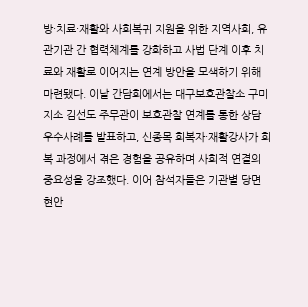방·치료·재활와 사회복귀 지원을 위한 지역사회, 유관기관 간 협력체계를 강화하고 사법 단계 이후 치료와 재활로 이어지는 연계 방안을 모색하기 위해 마련됐다. 이날 간담회에서는 대구보호관찰소 구미지소 김선도 주무관이 보호관찰 연계를 통한 상담 우수사례를 발표하고, 신종목 회복자·재활강사가 회복 과정에서 겪은 경험을 공유하며 사회적 연결의 중요성을 강조했다. 이어 참석자들은 기관별 당면 현안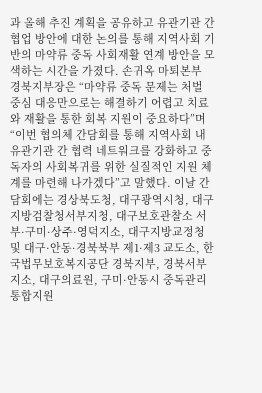과 올해 추진 계획을 공유하고 유관기관 간 협업 방안에 대한 논의를 통해 지역사회 기반의 마약류 중독 사회재활 연계 방안을 모색하는 시간을 가졌다. 손귀옥 마퇴본부 경북지부장은 “마약류 중독 문제는 처벌 중심 대응만으로는 해결하기 어렵고 치료와 재활을 통한 회복 지원이 중요하다”며 “이번 협의체 간담회를 통해 지역사회 내 유관기관 간 협력 네트워크를 강화하고 중독자의 사회복귀를 위한 실질적인 지원 체계를 마련해 나가겠다”고 말했다. 이날 간담회에는 경상북도청, 대구광역시청, 대구지방검찰청서부지청, 대구보호관찰소 서부·구미·상주·영덕지소, 대구지방교정청 및 대구·안동·경북북부 제1·제3 교도소, 한국법무보호복지공단 경북지부, 경북서부지소, 대구의료원, 구미·안동시 중독관리통합지원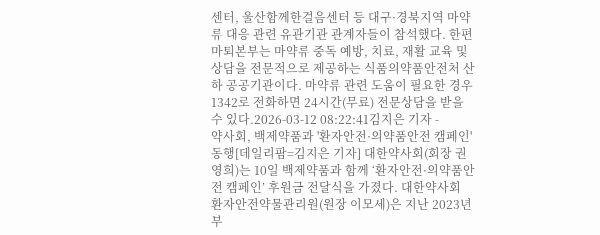센터, 울산함께한걸음센터 등 대구·경북지역 마약류 대응 관련 유관기관 관계자들이 참석했다. 한편 마퇴본부는 마약류 중독 예방, 치료, 재활 교육 및 상담을 전문적으로 제공하는 식품의약품안전처 산하 공공기관이다. 마약류 관련 도움이 필요한 경우 1342로 전화하면 24시간(무료) 전문상담을 받을 수 있다.2026-03-12 08:22:41김지은 기자 -
약사회, 백제약품과 '환자안전·의약품안전 캠페인' 동행[데일리팜=김지은 기자] 대한약사회(회장 권영희)는 10일 백제약품과 함께 ‘환자안전·의약품안전 캠페인’ 후원금 전달식을 가졌다. 대한약사회 환자안전약물관리원(원장 이모세)은 지난 2023년부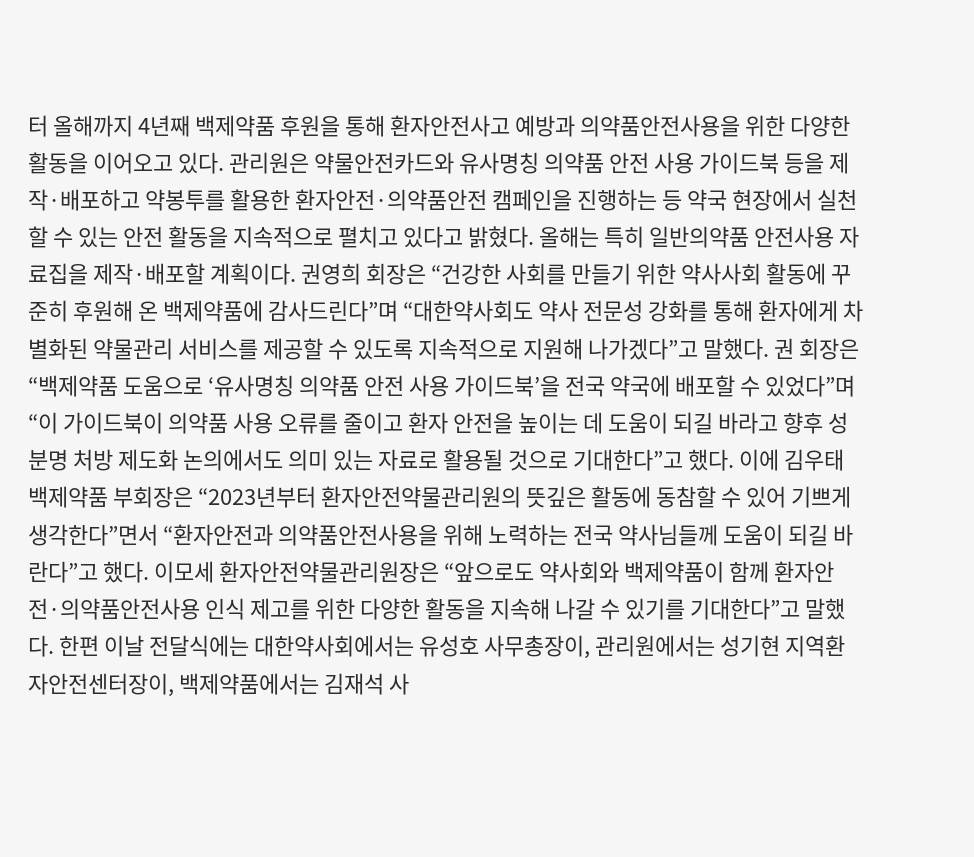터 올해까지 4년째 백제약품 후원을 통해 환자안전사고 예방과 의약품안전사용을 위한 다양한 활동을 이어오고 있다. 관리원은 약물안전카드와 유사명칭 의약품 안전 사용 가이드북 등을 제작·배포하고 약봉투를 활용한 환자안전·의약품안전 캠페인을 진행하는 등 약국 현장에서 실천할 수 있는 안전 활동을 지속적으로 펼치고 있다고 밝혔다. 올해는 특히 일반의약품 안전사용 자료집을 제작·배포할 계획이다. 권영희 회장은 “건강한 사회를 만들기 위한 약사사회 활동에 꾸준히 후원해 온 백제약품에 감사드린다”며 “대한약사회도 약사 전문성 강화를 통해 환자에게 차별화된 약물관리 서비스를 제공할 수 있도록 지속적으로 지원해 나가겠다”고 말했다. 권 회장은 “백제약품 도움으로 ‘유사명칭 의약품 안전 사용 가이드북’을 전국 약국에 배포할 수 있었다”며 “이 가이드북이 의약품 사용 오류를 줄이고 환자 안전을 높이는 데 도움이 되길 바라고 향후 성분명 처방 제도화 논의에서도 의미 있는 자료로 활용될 것으로 기대한다”고 했다. 이에 김우태 백제약품 부회장은 “2023년부터 환자안전약물관리원의 뜻깊은 활동에 동참할 수 있어 기쁘게 생각한다”면서 “환자안전과 의약품안전사용을 위해 노력하는 전국 약사님들께 도움이 되길 바란다”고 했다. 이모세 환자안전약물관리원장은 “앞으로도 약사회와 백제약품이 함께 환자안전·의약품안전사용 인식 제고를 위한 다양한 활동을 지속해 나갈 수 있기를 기대한다”고 말했다. 한편 이날 전달식에는 대한약사회에서는 유성호 사무총장이, 관리원에서는 성기현 지역환자안전센터장이, 백제약품에서는 김재석 사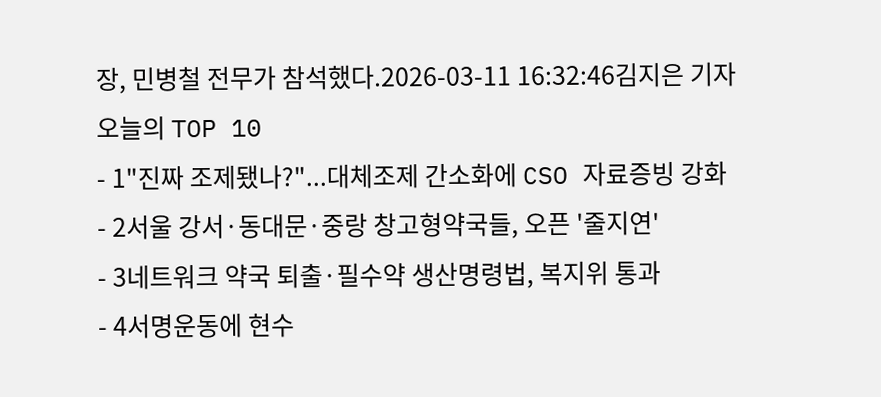장, 민병철 전무가 참석했다.2026-03-11 16:32:46김지은 기자
오늘의 TOP 10
- 1"진짜 조제됐나?"...대체조제 간소화에 CSO 자료증빙 강화
- 2서울 강서·동대문·중랑 창고형약국들, 오픈 '줄지연'
- 3네트워크 약국 퇴출·필수약 생산명령법, 복지위 통과
- 4서명운동에 현수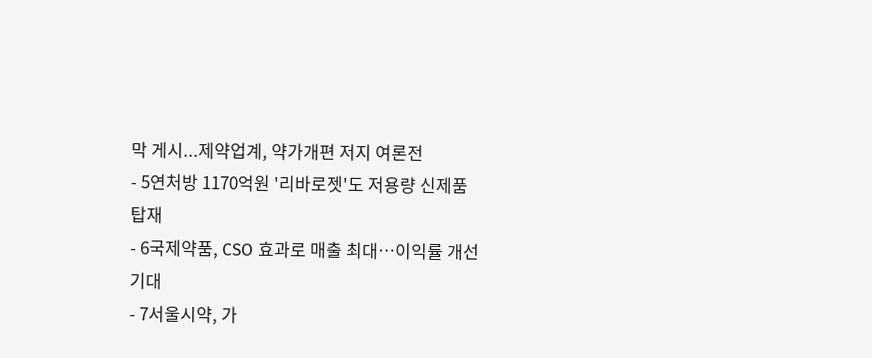막 게시...제약업계, 약가개편 저지 여론전
- 5연처방 1170억원 '리바로젯'도 저용량 신제품 탑재
- 6국제약품, CSO 효과로 매출 최대…이익률 개선 기대
- 7서울시약, 가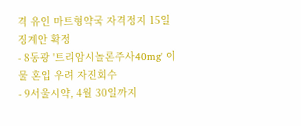격 유인 마트형약국 자격정지 15일 징계안 확정
- 8동광 '트리암시놀론주사40mg' 이물 혼입 우려 자진회수
- 9서울시약, 4월 30일까지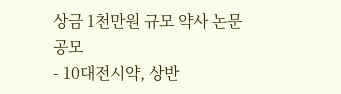상금 1천만원 규모 약사 논문 공모
- 10대전시약, 상반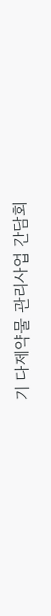기 다제약물 관리사업 간담회